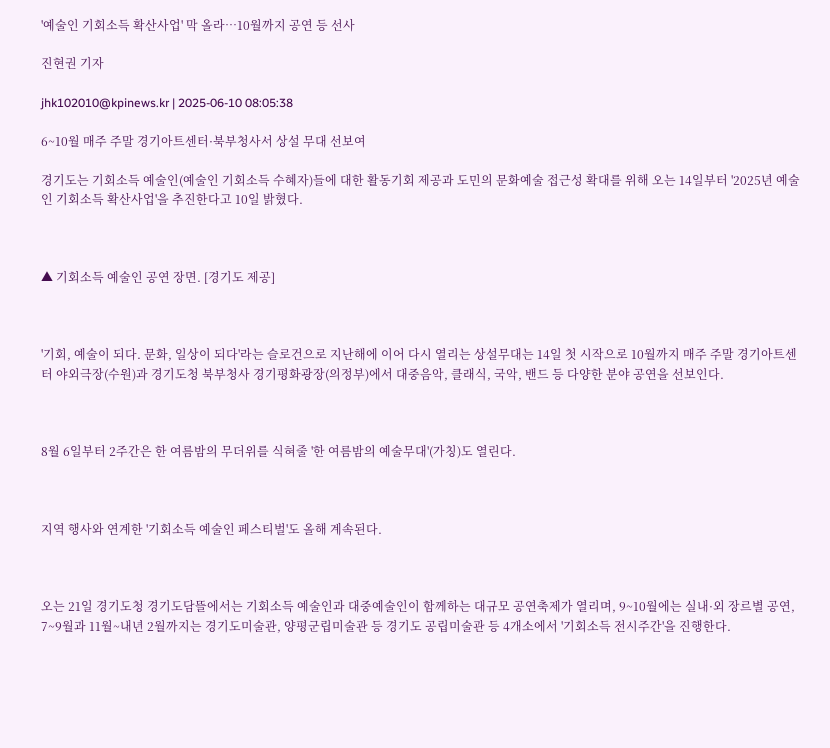'예술인 기회소득 확산사업' 막 올라…10월까지 공연 등 선사

진현권 기자

jhk102010@kpinews.kr | 2025-06-10 08:05:38

6~10월 매주 주말 경기아트센터·북부청사서 상설 무대 선보여

경기도는 기회소득 예술인(예술인 기회소득 수혜자)들에 대한 활동기회 제공과 도민의 문화예술 접근성 확대를 위해 오는 14일부터 '2025년 예술인 기회소득 확산사업'을 추진한다고 10일 밝혔다.



▲ 기회소득 예술인 공연 장면. [경기도 제공]



'기회, 예술이 되다. 문화, 일상이 되다'라는 슬로건으로 지난해에 이어 다시 열리는 상설무대는 14일 첫 시작으로 10월까지 매주 주말 경기아트센터 야외극장(수원)과 경기도청 북부청사 경기평화광장(의정부)에서 대중음악, 클래식, 국악, 밴드 등 다양한 분야 공연을 선보인다.



8월 6일부터 2주간은 한 여름밤의 무더위를 식혀줄 '한 여름밤의 예술무대'(가칭)도 열린다.



지역 행사와 연계한 '기회소득 예술인 페스티벌'도 올해 계속된다.



오는 21일 경기도청 경기도담뜰에서는 기회소득 예술인과 대중예술인이 함께하는 대규모 공연축제가 열리며, 9~10월에는 실내·외 장르별 공연, 7~9월과 11월~내년 2월까지는 경기도미술관, 양평군립미술관 등 경기도 공립미술관 등 4개소에서 '기회소득 전시주간'을 진행한다.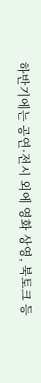하반기에는 공연·전시 외에 영화 상영, 북토크 등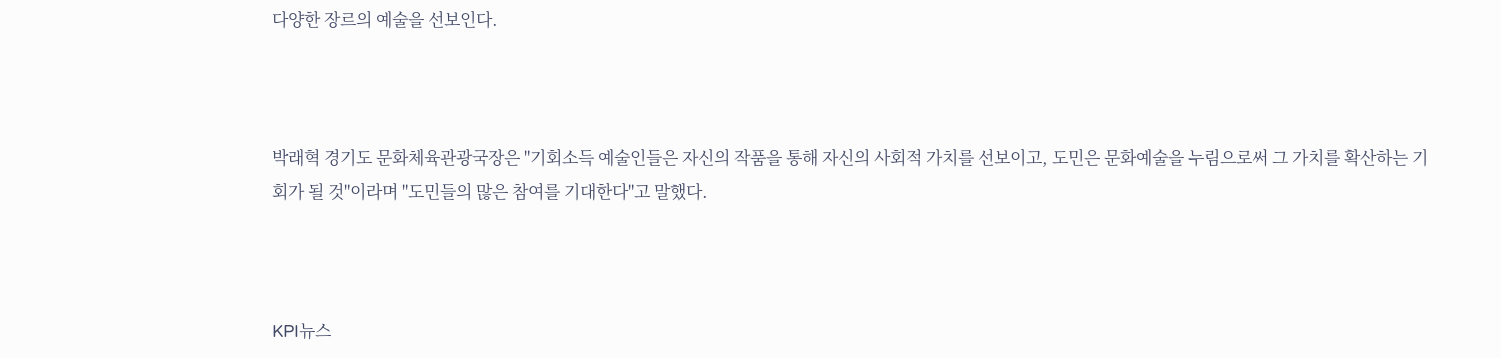다양한 장르의 예술을 선보인다.



박래혁 경기도 문화체육관광국장은 "기회소득 예술인들은 자신의 작품을 통해 자신의 사회적 가치를 선보이고, 도민은 문화예술을 누림으로써 그 가치를 확산하는 기회가 될 것"이라며 "도민들의 많은 참여를 기대한다"고 말했다.



KPI뉴스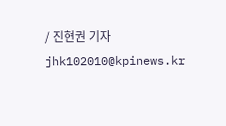/ 진현권 기자 jhk102010@kpinews.kr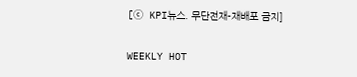[ⓒ KPI뉴스. 무단전재-재배포 금지]

WEEKLY HOT